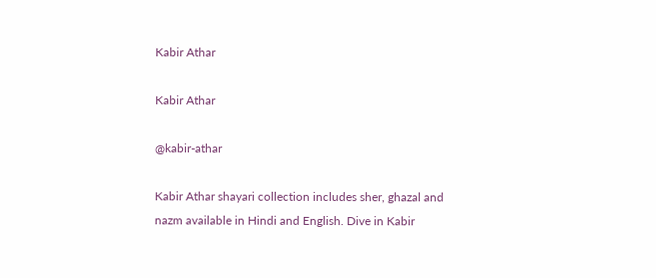Kabir Athar

Kabir Athar

@kabir-athar

Kabir Athar shayari collection includes sher, ghazal and nazm available in Hindi and English. Dive in Kabir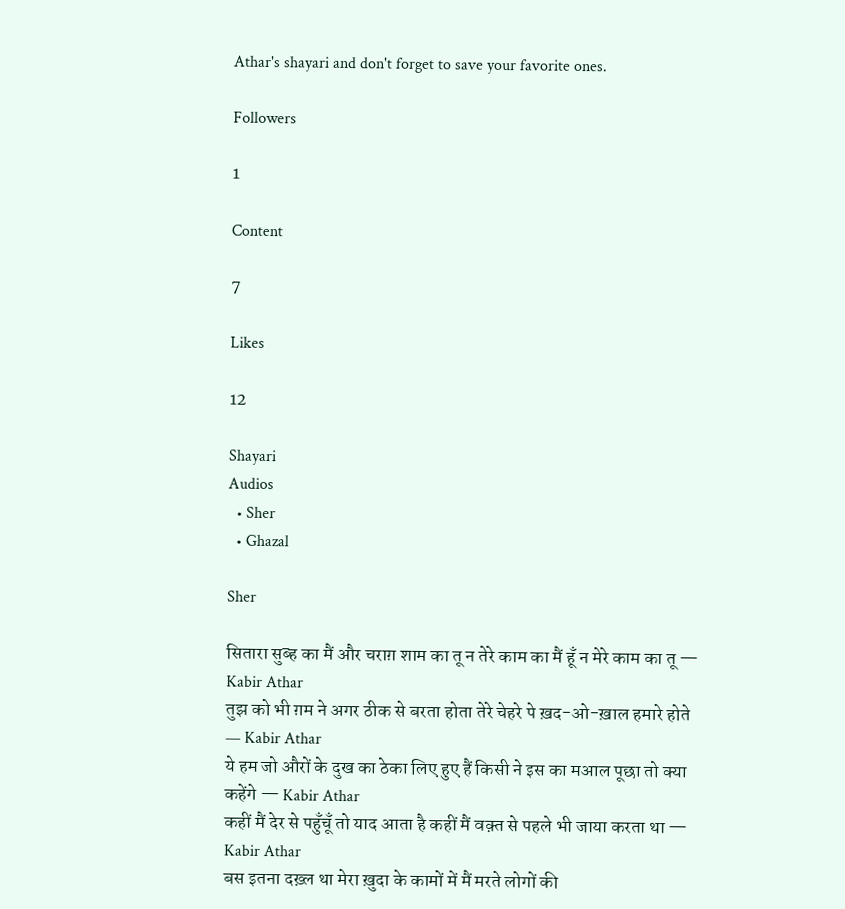Athar's shayari and don't forget to save your favorite ones.

Followers

1

Content

7

Likes

12

Shayari
Audios
  • Sher
  • Ghazal

Sher

सितारा सुब्ह का मैं और चराग़ शाम का तू न तेरे काम का मैं हूँ न मेरे काम का तू — Kabir Athar
तुझ को भी ग़म ने अगर ठीक से बरता होता तेरे चेहरे पे ख़द-ओ-ख़ाल हमारे होते — Kabir Athar
ये हम जो औरों के दुख का ठेका लिए हुए हैं किसी ने इस का मआल पूछा तो क्या कहेंगे — Kabir Athar
कहीं मैं देर से पहुँचूँ तो याद आता है कहीं मैं वक़्त से पहले भी जाया करता था — Kabir Athar
बस इतना दख़्ल था मेरा ख़ुदा के कामों में मैं मरते लोगों की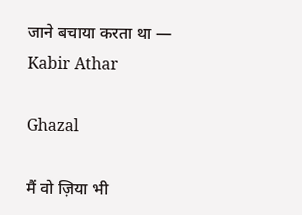जाने बचाया करता था — Kabir Athar

Ghazal

मैं वो ज़िया भी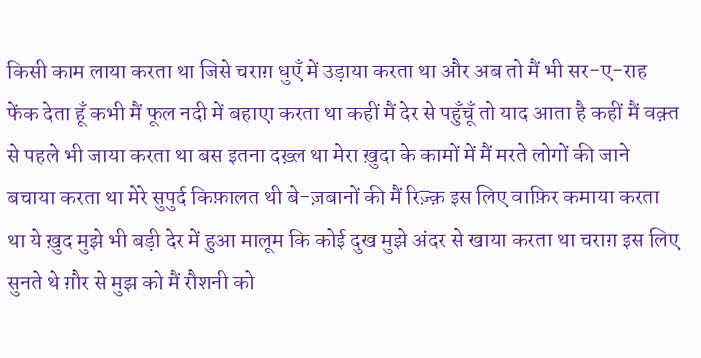किसी काम लाया करता था जिसे चराग़ धुएँ में उड़ाया करता था और अब तो मैं भी सर-ए-राह फेंक देता हूँ कभी मैं फूल नदी में बहाएा करता था कहीं मैं देर से पहुँचूँ तो याद आता है कहीं मैं वक़्त से पहले भी जाया करता था बस इतना दख़्ल था मेरा ख़ुदा के कामों में मैं मरते लोगों की जाने बचाया करता था मेरे सुपुर्द किफ़ालत थी बे-ज़बानों की मैं रिज़्क़ इस लिए वाफ़िर कमाया करता था ये ख़ुद मुझे भी बड़ी देर में हुआ मालूम कि कोई दुख मुझे अंदर से खाया करता था चराग़ इस लिए सुनते थे ग़ौर से मुझ को मैं रौशनी को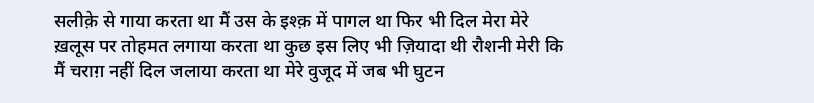सलीक़े से गाया करता था मैं उस के इश्क़ में पागल था फिर भी दिल मेरा मेरे ख़लूस पर तोहमत लगाया करता था कुछ इस लिए भी ज़ियादा थी रौशनी मेरी कि मैं चराग़ नहीं दिल जलाया करता था मेरे वुजूद में जब भी घुटन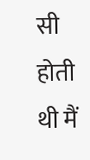सी होती थी मैं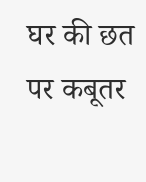घर की छत पर कबूतर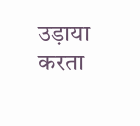उड़ाया करता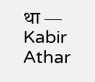था — Kabir Athar